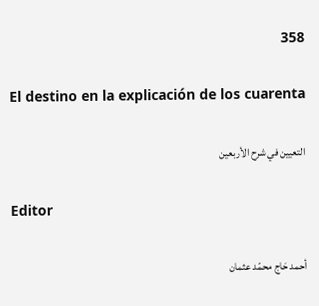358

El destino en la explicación de los cuarenta

التعيين في شرح الأربعين

Editor

أحمد حَاج محمّد عثمان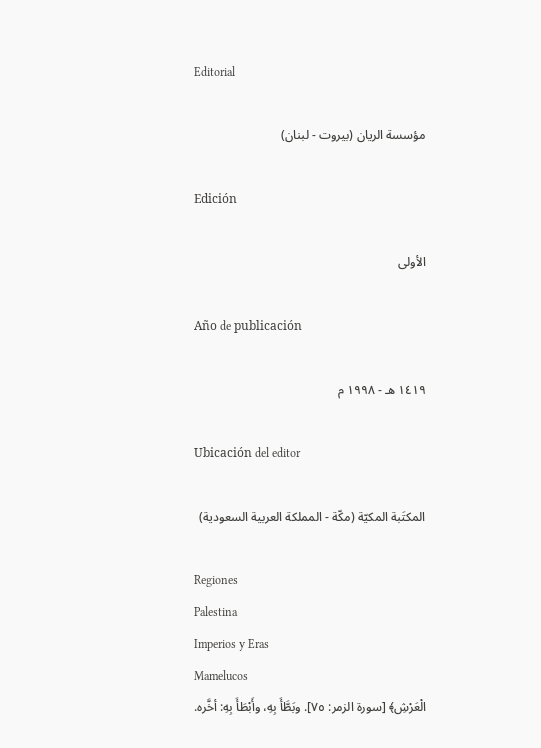Editorial

مؤسسة الريان (بيروت - لبنان)

Edición

الأولى

Año de publicación

١٤١٩ هـ - ١٩٩٨ م

Ubicación del editor

المكتَبة المكيّة (مكّة - المملكة العربية السعودية)

Regiones
Palestina
Imperios y Eras
Mamelucos
الْعَرْشِ﴾ [سورة الزمر: ٧٥]. وبَطَّأَ بِهِ، وأَبْطَأَ بِهِ: أخَّره.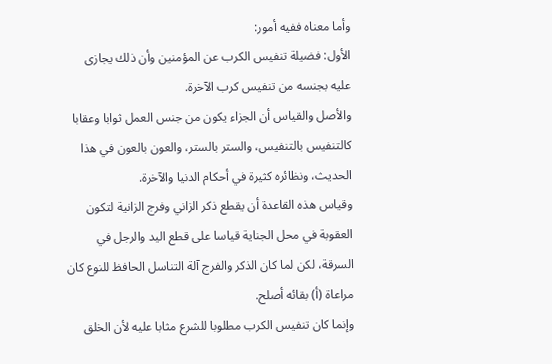وأما معناه ففيه أمور:
الأول: فضيلة تنفيس الكرب عن المؤمنين وأن ذلك يجازى عليه بجنسه من تنفيس كرب الآخرة.
والأصل والقياس أن الجزاء يكون من جنس العمل ثوابا وعقابا كالتنفيس بالتنفيس، والستر بالستر، والعون بالعون في هذا الحديث، ونظائره كثيرة في أحكام الدنيا والآخرة.
وقياس هذه القاعدة أن يقطع ذكر الزاني وفرج الزانية لتكون العقوبة في محل الجناية قياسا على قطع اليد والرجل في السرقة، لكن لما كان الذكر والفرج آلة التناسل الحافظ للنوع كان مراعاة (أ) بقائه أصلح.
وإنما كان تنفيس الكرب مطلوبا للشرع مثابا عليه لأن الخلق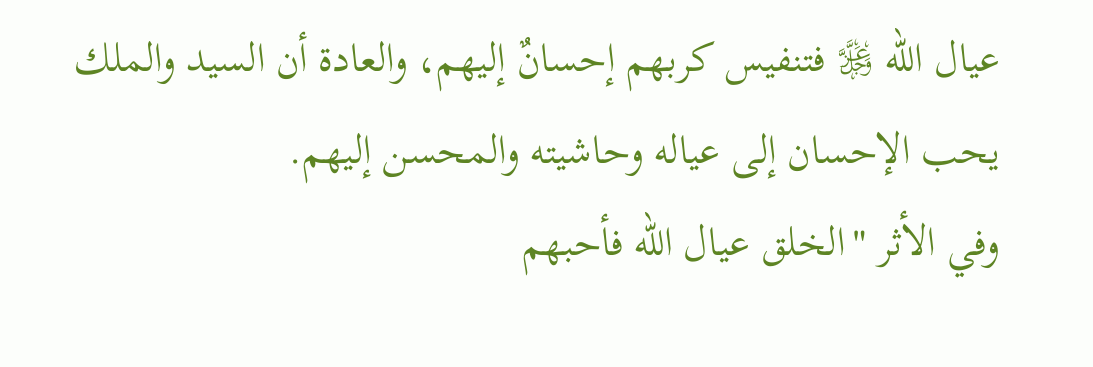عيال الله ﷿ فتنفيس كربهم إحسانٌ إليهم، والعادة أن السيد والملك يحب الإحسان إلى عياله وحاشيته والمحسن إليهم.
وفي الأثر "الخلق عيال الله فأحبهم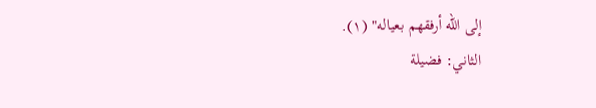إلى الله أرفقهم بعياله" (١).
الثاني: فضيلة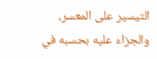التيسير على المعسر، والجزاء عليه بحسبه في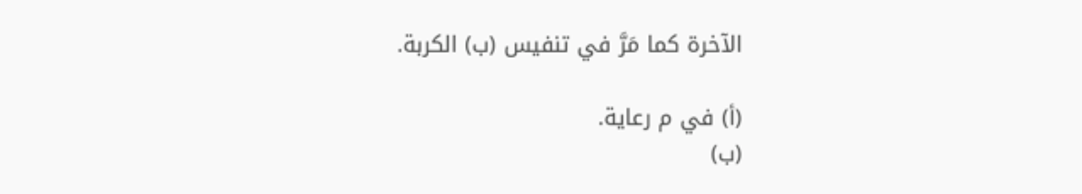الآخرة كما مَرَّ في تنفيس (ب) الكربة.

(أ) في م رعاية.
(ب)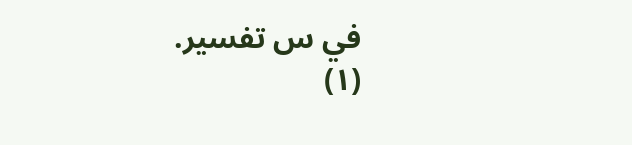في س تفسير.
(١)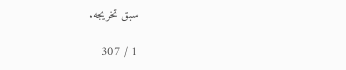سبق تخريجه.

1 / 307